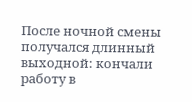После ночной смены получался длинный выходной: кончали работу в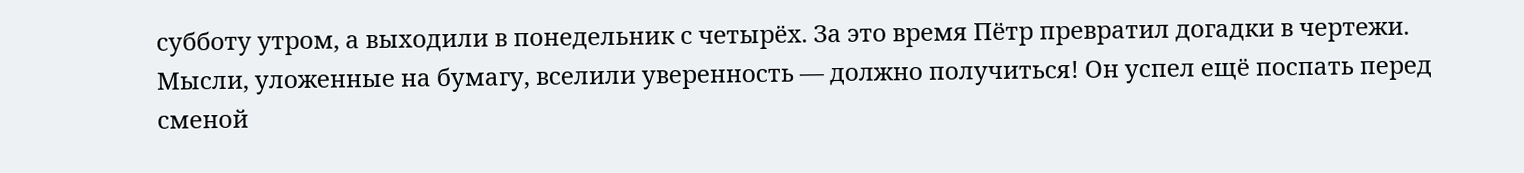субботу утром, а выходили в понедельник с четырёх. За это время Пётр превратил догадки в чертежи. Мысли, уложенные на бумагу, вселили уверенность — должно получиться! Он успел ещё поспать перед сменой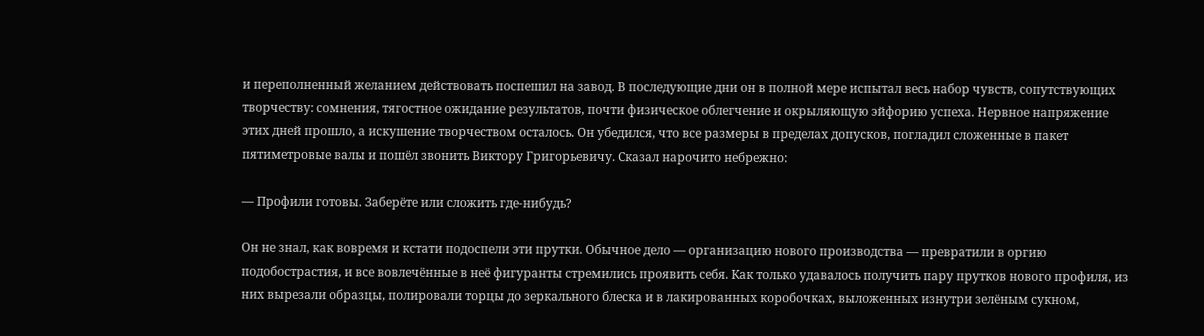и переполненный желанием действовать поспешил на завод. В последующие дни он в полной мере испытал весь набор чувств, сопутствующих творчеству: сомнения, тягостное ожидание результатов, почти физическое облегчение и окрыляющую эйфорию успеха. Нервное напряжение этих дней прошло, а искушение творчеством осталось. Он убедился, что все размеры в пределах допусков, погладил сложенные в пакет пятиметровые валы и пошёл звонить Виктору Григорьевичу. Сказал нарочито небрежно:

— Профили готовы. Заберёте или сложить где-нибудь?

Он не знал, как вовремя и кстати подоспели эти прутки. Обычное дело — организацию нового производства — превратили в оргию подобострастия, и все вовлечённые в неё фигуранты стремились проявить себя. Как только удавалось получить пару прутков нового профиля, из них вырезали образцы, полировали торцы до зеркального блеска и в лакированных коробочках, выложенных изнутри зелёным сукном,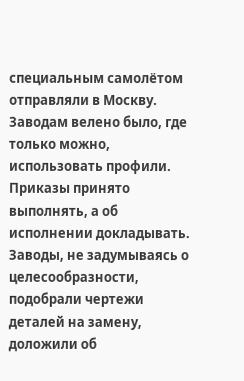специальным самолётом отправляли в Москву. Заводам велено было, где только можно, использовать профили. Приказы принято выполнять, а об исполнении докладывать. Заводы, не задумываясь о целесообразности, подобрали чертежи деталей на замену, доложили об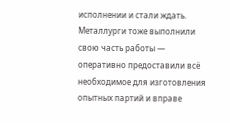исполнении и стали ждать. Металлурги тоже выполнили свою часть работы — оперативно предоставили всё необходимое для изготовления опытных партий и вправе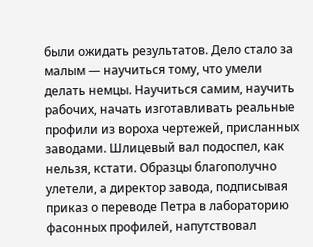были ожидать результатов. Дело стало за малым — научиться тому, что умели делать немцы. Научиться самим, научить рабочих, начать изготавливать реальные профили из вороха чертежей, присланных заводами. Шлицевый вал подоспел, как нельзя, кстати. Образцы благополучно улетели, а директор завода, подписывая приказ о переводе Петра в лабораторию фасонных профилей, напутствовал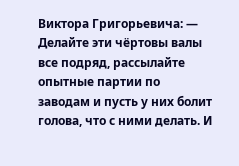Виктора Григорьевича: — Делайте эти чёртовы валы все подряд, рассылайте опытные партии по заводам и пусть у них болит голова, что с ними делать. И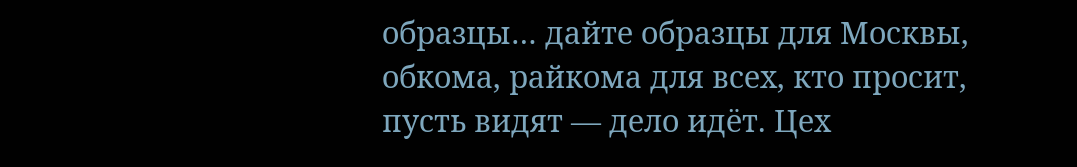образцы… дайте образцы для Москвы, обкома, райкома для всех, кто просит, пусть видят — дело идёт. Цех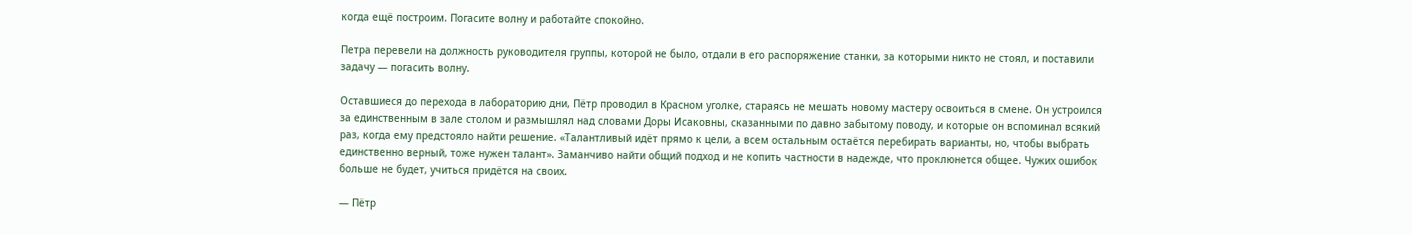когда ещё построим. Погасите волну и работайте спокойно.

Петра перевели на должность руководителя группы, которой не было, отдали в его распоряжение станки, за которыми никто не стоял, и поставили задачу — погасить волну.

Оставшиеся до перехода в лабораторию дни, Пётр проводил в Красном уголке, стараясь не мешать новому мастеру освоиться в смене. Он устроился за единственным в зале столом и размышлял над словами Доры Исаковны, сказанными по давно забытому поводу, и которые он вспоминал всякий раз, когда ему предстояло найти решение. «Талантливый идёт прямо к цели, а всем остальным остаётся перебирать варианты, но, чтобы выбрать единственно верный, тоже нужен талант». Заманчиво найти общий подход и не копить частности в надежде, что проклюнется общее. Чужих ошибок больше не будет, учиться придётся на своих.

— Пётр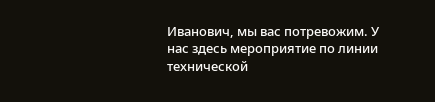Иванович, мы вас потревожим. У нас здесь мероприятие по линии технической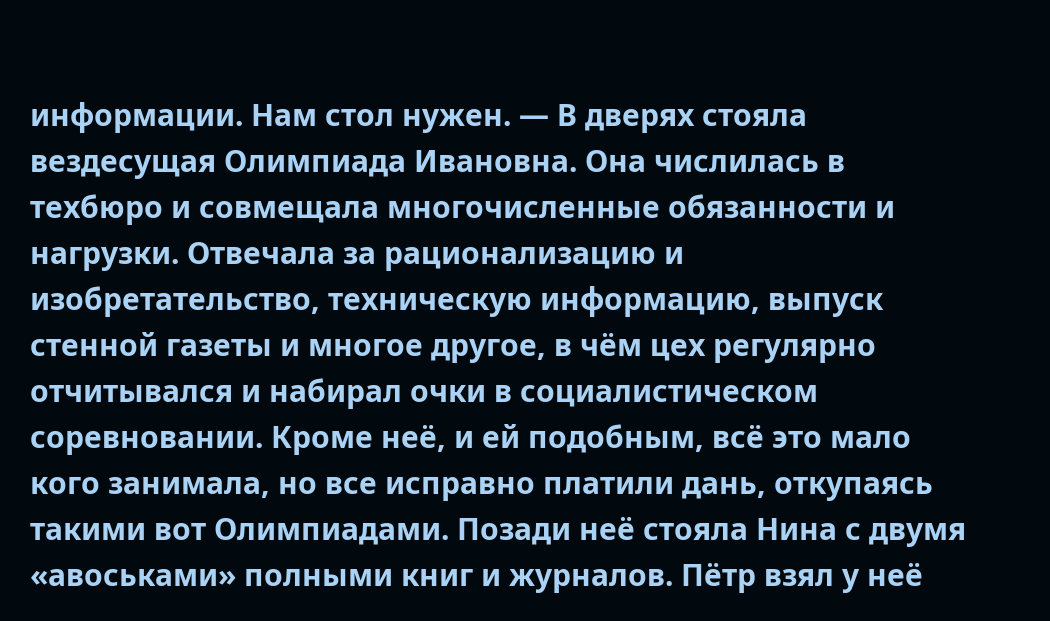информации. Нам стол нужен. — В дверях стояла вездесущая Олимпиада Ивановна. Она числилась в техбюро и совмещала многочисленные обязанности и нагрузки. Отвечала за рационализацию и изобретательство, техническую информацию, выпуск стенной газеты и многое другое, в чём цех регулярно отчитывался и набирал очки в социалистическом соревновании. Кроме неё, и ей подобным, всё это мало кого занимала, но все исправно платили дань, откупаясь такими вот Олимпиадами. Позади неё стояла Нина с двумя «авоськами» полными книг и журналов. Пётр взял у неё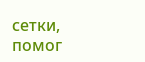сетки, помог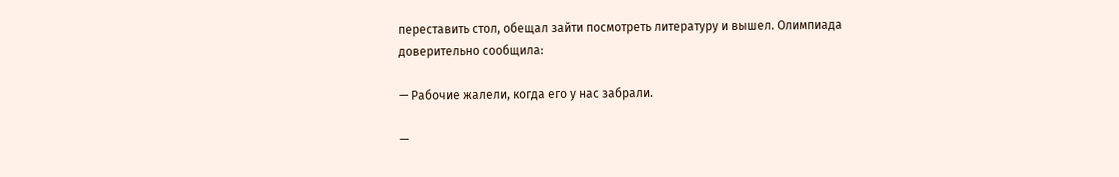переставить стол, обещал зайти посмотреть литературу и вышел. Олимпиада доверительно сообщила:

— Рабочие жалели, когда его у нас забрали.

—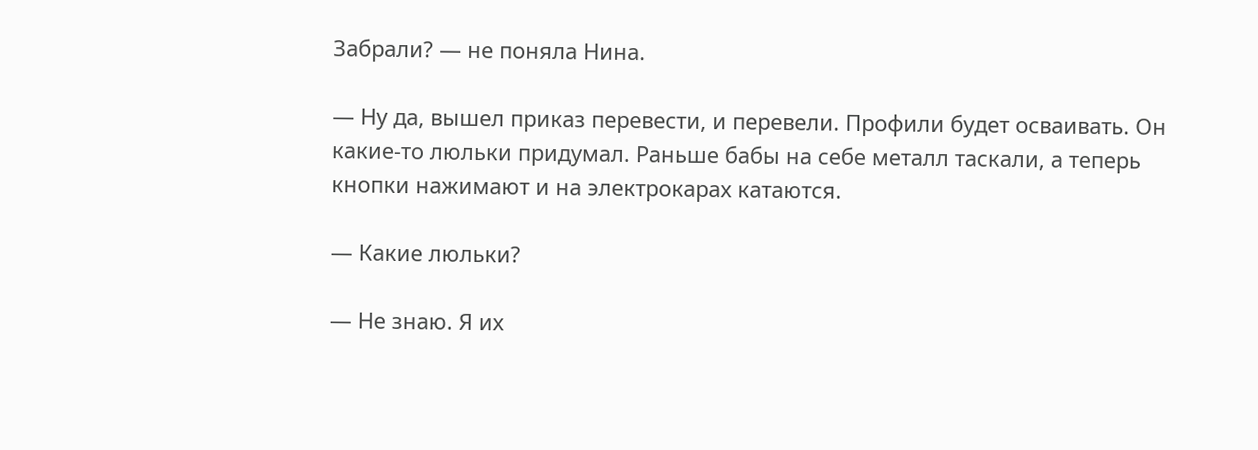Забрали? — не поняла Нина.

— Ну да, вышел приказ перевести, и перевели. Профили будет осваивать. Он какие-то люльки придумал. Раньше бабы на себе металл таскали, а теперь кнопки нажимают и на электрокарах катаются.

— Какие люльки?

— Не знаю. Я их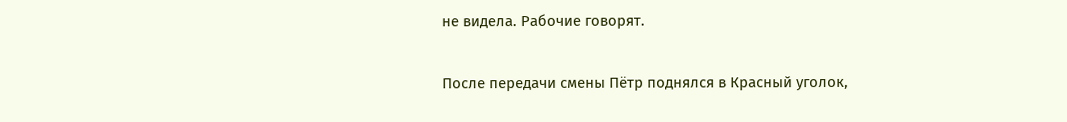не видела. Рабочие говорят.

После передачи смены Пётр поднялся в Красный уголок,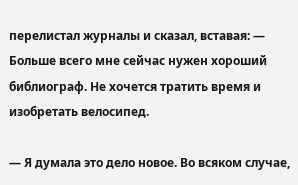перелистал журналы и сказал, вставая: — Больше всего мне сейчас нужен хороший библиограф. Не хочется тратить время и изобретать велосипед.

— Я думала это дело новое. Во всяком случае,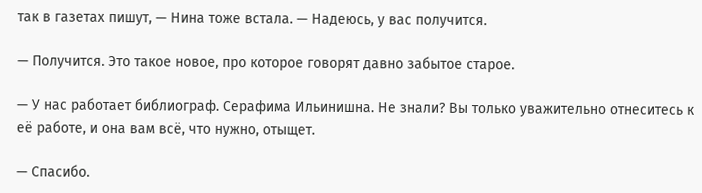так в газетах пишут, — Нина тоже встала. — Надеюсь, у вас получится.

— Получится. Это такое новое, про которое говорят давно забытое старое.

— У нас работает библиограф. Серафима Ильинишна. Не знали? Вы только уважительно отнеситесь к её работе, и она вам всё, что нужно, отыщет.

— Спасибо.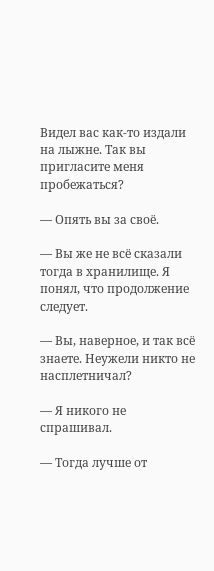Видел вас как-то издали на лыжне. Так вы пригласите меня пробежаться?

— Опять вы за своё.

— Вы же не всё сказали тогда в хранилище. Я понял, что продолжение следует.

— Вы, наверное, и так всё знаете. Неужели никто не насплетничал?

— Я никого не спрашивал.

— Тогда лучше от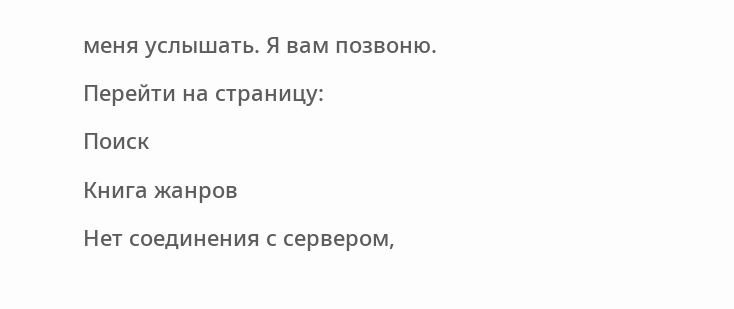меня услышать. Я вам позвоню.

Перейти на страницу:

Поиск

Книга жанров

Нет соединения с сервером,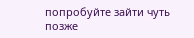попробуйте зайти чуть позже